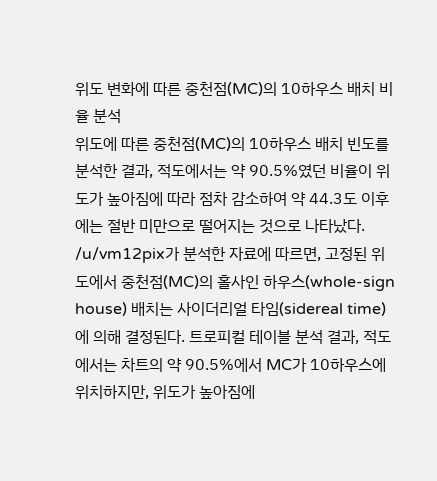위도 변화에 따른 중천점(MC)의 10하우스 배치 비율 분석
위도에 따른 중천점(MC)의 10하우스 배치 빈도를 분석한 결과, 적도에서는 약 90.5%였던 비율이 위도가 높아짐에 따라 점차 감소하여 약 44.3도 이후에는 절반 미만으로 떨어지는 것으로 나타났다.
/u/vm12pix가 분석한 자료에 따르면, 고정된 위도에서 중천점(MC)의 홀사인 하우스(whole-sign house) 배치는 사이더리얼 타임(sidereal time)에 의해 결정된다. 트로피컬 테이블 분석 결과, 적도에서는 차트의 약 90.5%에서 MC가 10하우스에 위치하지만, 위도가 높아짐에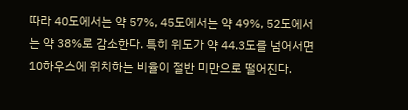따라 40도에서는 약 57%, 45도에서는 약 49%, 52도에서는 약 38%로 감소한다. 특히 위도가 약 44.3도를 넘어서면 10하우스에 위치하는 비율이 절반 미만으로 떨어진다.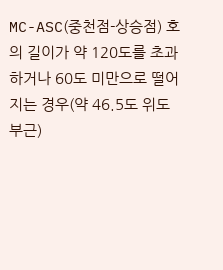MC-ASC(중천점-상승점) 호의 길이가 약 120도를 초과하거나 60도 미만으로 떨어지는 경우(약 46.5도 위도 부근)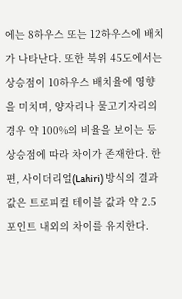에는 8하우스 또는 12하우스에 배치가 나타난다. 또한 북위 45도에서는 상승점이 10하우스 배치율에 영향을 미치며, 양자리나 물고기자리의 경우 약 100%의 비율을 보이는 등 상승점에 따라 차이가 존재한다. 한편, 사이더리얼(Lahiri) 방식의 결과값은 트로피컬 테이블 값과 약 2.5포인트 내외의 차이를 유지한다.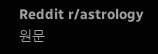Reddit r/astrology 원문